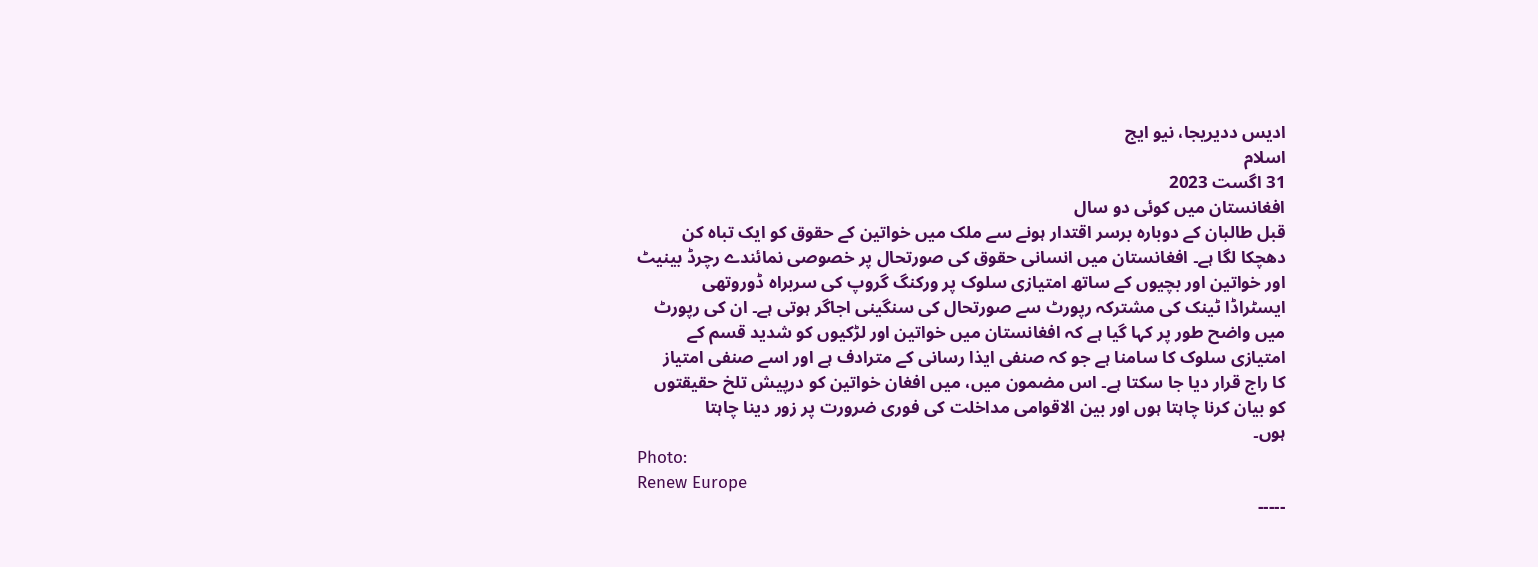ادیس ددیریجا، نیو ایج
اسلام
31 اگست 2023
افغانستان میں کوئی دو سال
قبل طالبان کے دوبارہ برسر اقتدار ہونے سے ملک میں خواتین کے حقوق کو ایک تباہ کن
دھچکا لگا ہے۔ افغانستان میں انسانی حقوق کی صورتحال پر خصوصی نمائندے رچرڈ بینیٹ
اور خواتین اور بچیوں کے ساتھ امتیازی سلوک پر ورکنگ گروپ کی سربراہ ڈوروتھی
ایسٹراڈا ٹینک کی مشترکہ رپورٹ سے صورتحال کی سنگینی اجاگر ہوتی ہے۔ ان کی رپورٹ
میں واضح طور پر کہا گیا ہے کہ افغانستان میں خواتین اور لڑکیوں کو شدید قسم کے
امتیازی سلوک کا سامنا ہے جو کہ صنفی ایذا رسانی کے مترادف ہے اور اسے صنفی امتیاز
کا راج قرار دیا جا سکتا ہے۔ اس مضمون میں، میں افغان خواتین کو درپیش تلخ حقیقتوں
کو بیان کرنا چاہتا ہوں اور بین الاقوامی مداخلت کی فوری ضرورت پر زور دینا چاہتا
ہوں۔
Photo:
Renew Europe
-----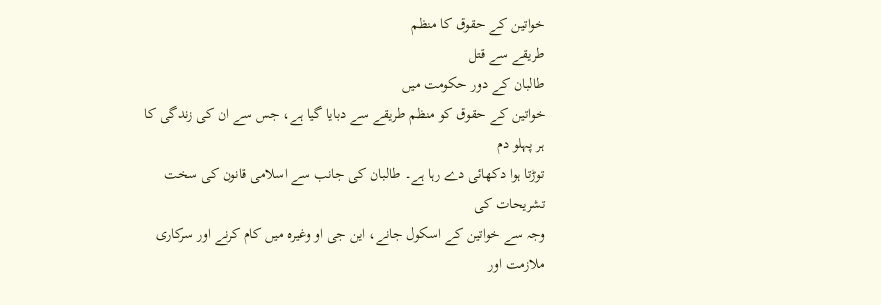خواتین کے حقوق کا منظم
طریقے سے قتل
طالبان کے دور حکومت میں
خواتین کے حقوق کو منظم طریقے سے دبایا گیا ہے، جس سے ان کی زندگی کا ہر پہلو دم
توڑتا ہوا دکھائی دے رہا ہے۔ طالبان کی جانب سے اسلامی قانون کی سخت تشریحات کی
وجہ سے خواتین کے اسکول جانے، این جی او وغیرہ میں کام کرنے اور سرکاری ملازمت اور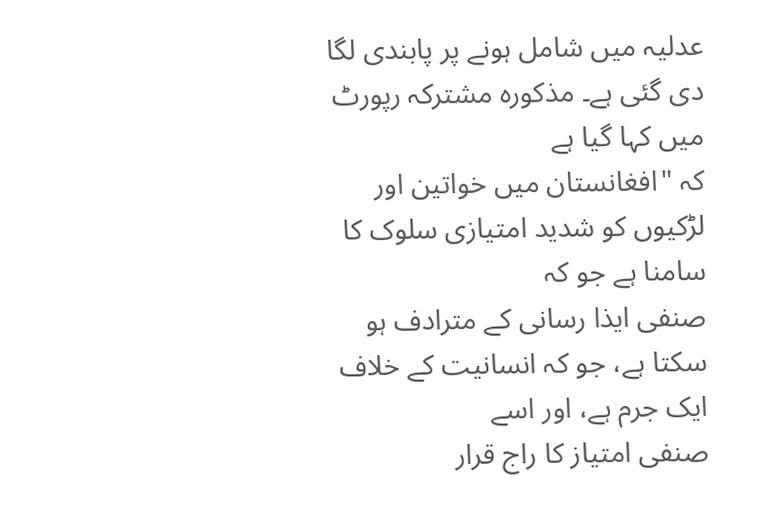عدلیہ میں شامل ہونے پر پابندی لگا دی گئی ہے۔ مذکورہ مشترکہ رپورٹ میں کہا گیا ہے
کہ "افغانستان میں خواتین اور لڑکیوں کو شدید امتیازی سلوک کا سامنا ہے جو کہ
صنفی ایذا رسانی کے مترادف ہو سکتا ہے، جو کہ انسانیت کے خلاف ایک جرم ہے، اور اسے
صنفی امتیاز کا راج قرار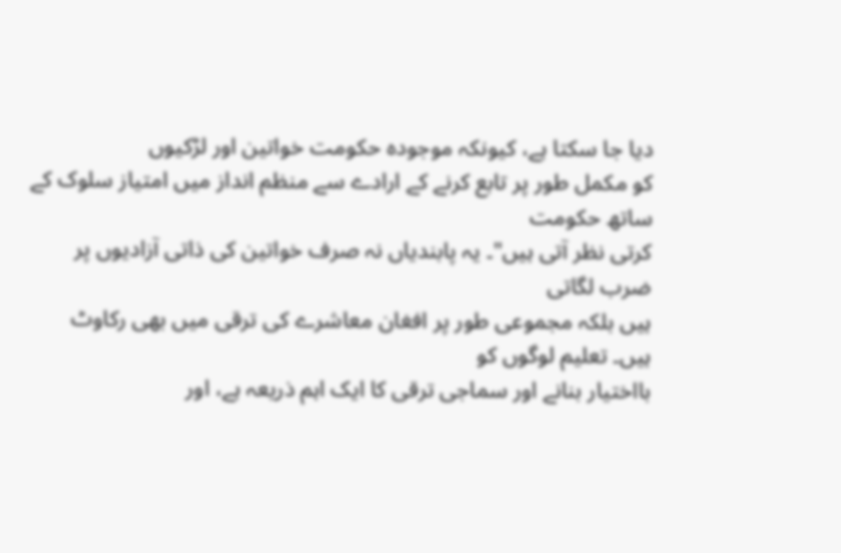دیا جا سکتا ہے، کیونکہ موجودہ حکومت خواتین اور لڑکیوں
کو مکمل طور پر تابع کرنے کے ارادے سے منظم انداز میں امتیاز سلوک کے ساتھ حکومت
کرتی نظر آتی ہیں"۔ یہ پابندیاں نہ صرف خواتین کی ذاتی آزادیوں پر ضرب لگاتی
ہیں بلکہ مجموعی طور پر افغان معاشرے کی ترقی میں بھی رکاوٹ ہیں۔ تعلیم لوگوں کو
بااختیار بنانے اور سماجی ترقی کا ایک اہم ذریعہ ہے، اور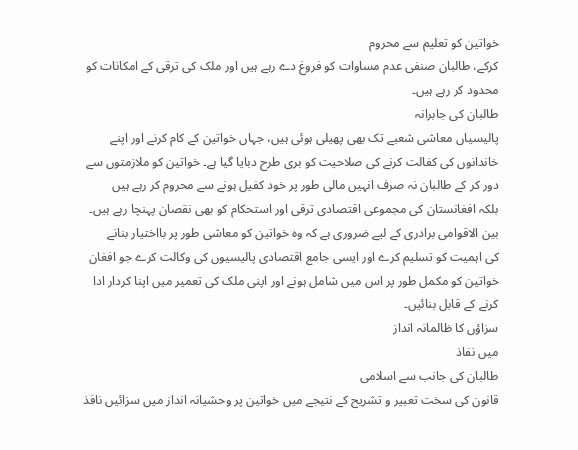خواتین کو تعلیم سے محروم
کرکے، طالبان صنفی عدم مساوات کو فروغ دے رہے ہیں اور ملک کی ترقی کے امکانات کو
محدود کر رہے ہیں۔
طالبان کی جابرانہ
پالیسیاں معاشی شعبے تک بھی پھیلی ہوئی ہیں، جہاں خواتین کے کام کرنے اور اپنے
خاندانوں کی کفالت کرنے کی صلاحیت کو بری طرح دبایا گیا ہے۔ خواتین کو ملازمتوں سے
دور کر کے طالبان نہ صرف انہیں مالی طور پر خود کفیل ہونے سے محروم کر رہے ہیں
بلکہ افغانستان کی مجموعی اقتصادی ترقی اور استحکام کو بھی نقصان پہنچا رہے ہیں۔
بین الاقوامی برادری کے لیے ضروری ہے کہ وہ خواتین کو معاشی طور پر بااختیار بنانے
کی اہمیت کو تسلیم کرے اور ایسی جامع اقتصادی پالیسیوں کی وکالت کرے جو افغان
خواتین کو مکمل طور پر اس میں شامل ہونے اور اپنی ملک کی تعمیر میں اپنا کردار ادا
کرنے کے قابل بنائیں۔
سزاؤں کا ظالمانہ انداز
میں نفاذ
طالبان کی جانب سے اسلامی
قانون کی سخت تعبیر و تشریح کے نتیجے میں خواتین پر وحشیانہ انداز میں سزائیں نافذ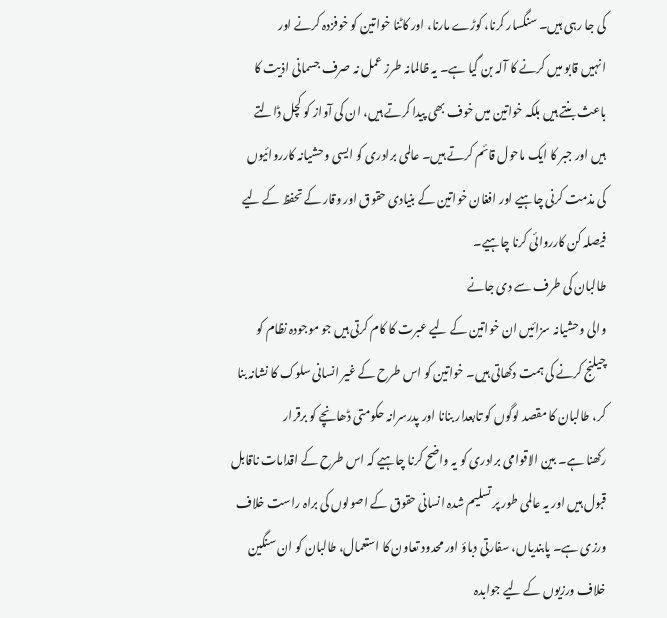کی جا رہی ہیں۔ سنگسار کرنا، کوڑے مارنا، اور کاٹنا خواتین کو خوفزدہ کرنے اور
انہیں قابو میں کرنے کا آلہ بن گیا ہے۔ یہ ظالمانہ طرز عمل نہ صرف جسمانی اذیت کا
باعث بنتے ہیں بلکہ خواتین میں خوف بھی پیدا کرتے ہیں، ان کی آواز کو کچل ڈالتے
ہیں اور جبر کا ایک ماحول قائم کرتے ہیں۔ عالمی برادری کو ایسی وحشیانہ کارروائیوں
کی مذمت کرنی چاہیے اور افغان خواتین کے بنیادی حقوق اور وقار کے تحفظ کے لیے
فیصلہ کن کارروائی کرنا چاہیے۔
طالبان کی طرف سے دی جانے
والی وحشیانہ سزائیں ان خواتین کے لیے عبرت کا کام کرتی ہیں جو موجودہ نظام کو
چیلنج کرنے کی ہمت دکھاتی ہیں۔ خواتین کو اس طرح کے غیر انسانی سلوک کا نشانہ بنا
کر، طالبان کا مقصد لوگوں کو تابعدار بنانا اور پدرسرانہ حکومتی ڈھانچے کو برقرار
رکھنا ہے۔ بین الاقوامی برادری کو یہ واضح کرنا چاہیے کہ اس طرح کے اقدامات ناقابل
قبول ہیں اور یہ عالمی طور پر تسلیم شدہ انسانی حقوق کے اصولوں کی براہ راست خلاف
ورزی ہے۔ پابندیاں، سفارتی دباؤ اور محدود تعاون کا استعمال، طالبان کو ان سنگین
خلاف ورزیوں کے لیے جوابدہ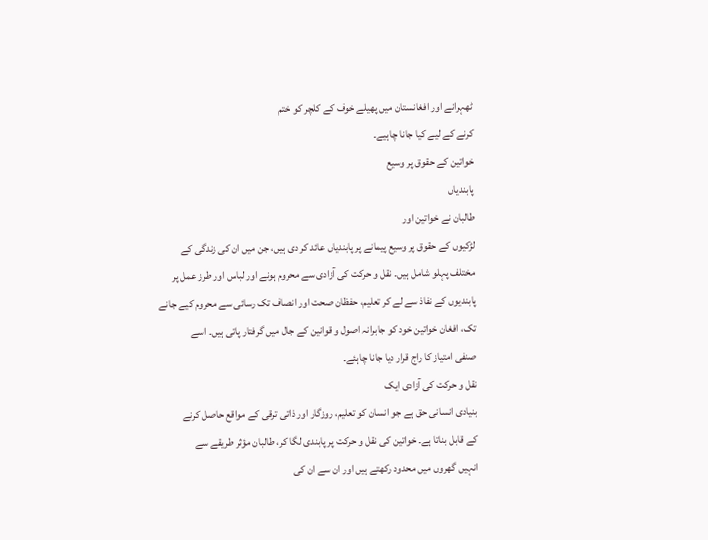ٹھہرانے اور افغانستان میں پھیلے خوف کے کلچر کو ختم
کرنے کے لیے کیا جانا چاہیے۔
خواتین کے حقوق پر وسیع
پابندیاں
طالبان نے خواتین اور
لڑکیوں کے حقوق پر وسیع پیمانے پر پابندیاں عائد کر دی ہیں، جن میں ان کی زندگی کے
مختلف پہلو شامل ہیں۔ نقل و حرکت کی آزادی سے محروم ہونے اور لباس اور طرز عمل پر
پابندیوں کے نفاذ سے لے کر تعلیم، حفظان صحت اور انصاف تک رسائی سے محروم کیے جانے
تک، افغان خواتین خود کو جابرانہ اصول و قوانین کے جال میں گرفتار پاتی ہیں۔ اسے
صنفی امتیاز کا راج قرار دیا جانا چاہئے۔
نقل و حرکت کی آزادی ایک
بنیادی انسانی حق ہے جو انسان کو تعلیم، روزگار اور ذاتی ترقی کے مواقع حاصل کرنے
کے قابل بناتا ہے۔ خواتین کی نقل و حرکت پر پابندی لگا کر، طالبان مؤثر طریقے سے
انہیں گھروں میں محدود رکھتے ہیں اور ان سے ان کی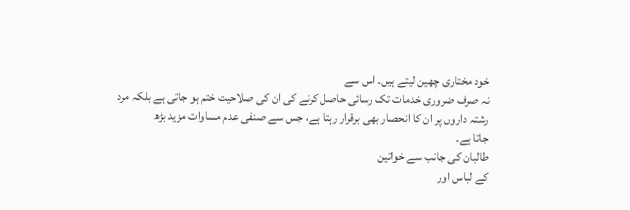خود مختاری چھین لیتے ہیں۔ اس سے
نہ صرف ضروری خدمات تک رسائی حاصل کرنے کی ان کی صلاحیت ختم ہو جاتی ہے بلکہ مرد
رشتہ داروں پر ان کا انحصار بھی برقرار رہتا ہے، جس سے صنفی عدم مساوات مزید بڑھ
جاتا ہے۔
طالبان کی جانب سے خواتین
کے لباس اور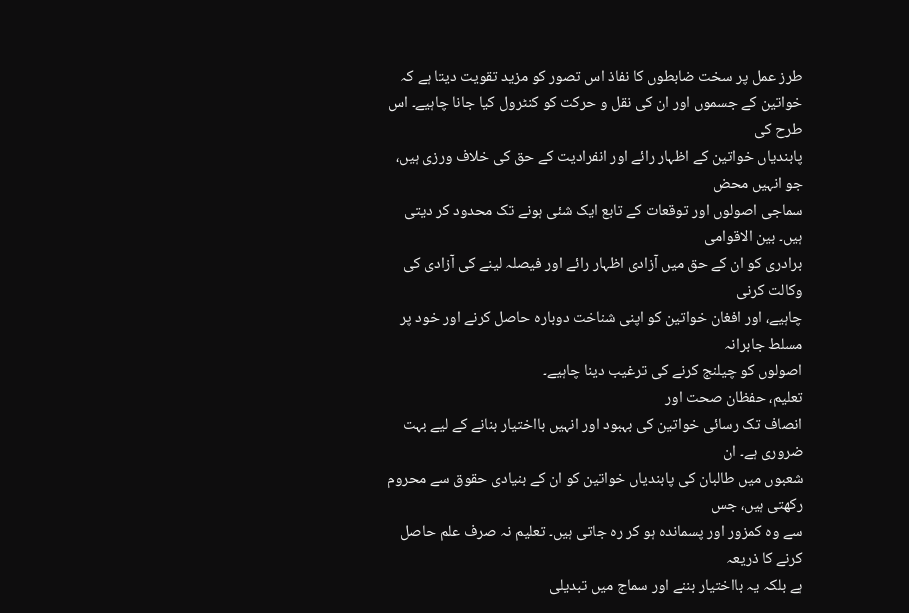طرز عمل پر سخت ضابطوں کا نفاذ اس تصور کو مزید تقویت دیتا ہے کہ
خواتین کے جسموں اور ان کی نقل و حرکت کو کنٹرول کیا جانا چاہیے۔ اس طرح کی
پابندیاں خواتین کے اظہار رائے اور انفرادیت کے حق کی خلاف ورزی ہیں، جو انہیں محض
سماجی اصولوں اور توقعات کے تابع ایک شئی ہونے تک محدود کر دیتی ہیں۔ بین الاقوامی
برادری کو ان کے حق میں آزادی اظہار رائے اور فیصلہ لینے کی آزادی کی وکالت کرنی
چاہیے، اور افغان خواتین کو اپنی شناخت دوبارہ حاصل کرنے اور خود پر مسلط جابرانہ
اصولوں کو چیلنج کرنے کی ترغیب دینا چاہیے۔
تعلیم، حفظان صحت اور
انصاف تک رسائی خواتین کی بہبود اور انہیں بااختیار بنانے کے لیے بہت ضروری ہے۔ ان
شعبوں میں طالبان کی پابندیاں خواتین کو ان کے بنیادی حقوق سے محروم رکھتی ہیں، جس
سے وہ کمزور اور پسماندہ ہو کر رہ جاتی ہیں۔ تعلیم نہ صرف علم حاصل کرنے کا ذریعہ
ہے بلکہ یہ بااختیار بننے اور سماج میں تبدیلی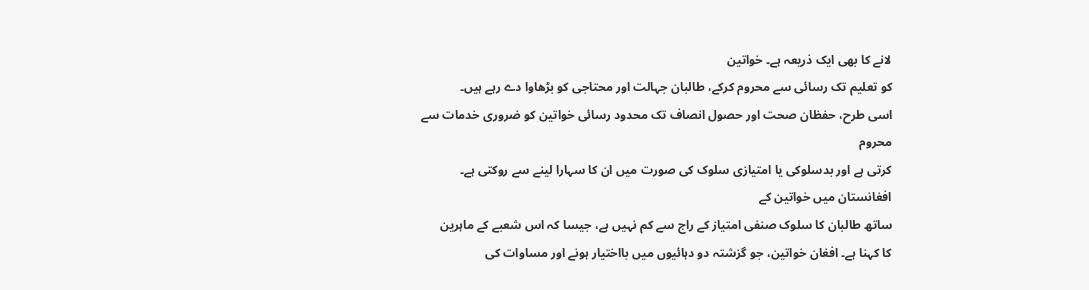لانے کا بھی ایک ذریعہ ہے۔ خواتین
کو تعلیم تک رسائی سے محروم کرکے، طالبان جہالت اور محتاجی کو بڑھاوا دے رہے ہیں۔
اسی طرح، حفظان صحت اور حصول انصاف تک محدود رسائی خواتین کو ضروری خدمات سے محروم
کرتی ہے اور بدسلوکی یا امتیازی سلوک کی صورت میں ان کا سہارا لینے سے روکتی ہے۔
افغانستان میں خواتین کے
ساتھ طالبان کا سلوک صنفی امتیاز کے راج سے کم نہیں ہے، جیسا کہ اس شعبے کے ماہرین
کا کہنا ہے۔ افغان خواتین، جو گزشتہ دو دہائیوں میں بااختیار ہونے اور مساوات کی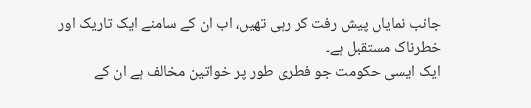جانب نمایاں پیش رفت کر رہی تھیں، اب ان کے سامنے ایک تاریک اور خطرناک مستقبل ہے۔
ایک ایسی حکومت جو فطری طور پر خواتین مخالف ہے ان کے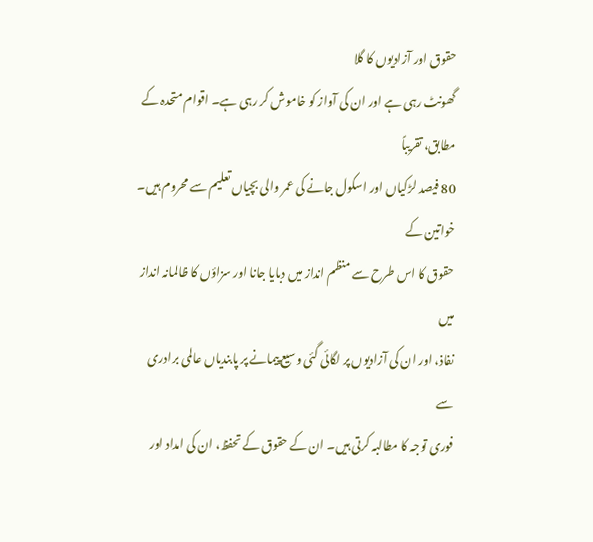حقوق اور آزادیوں کا گلا
گھونٹ رہی ہے اور ان کی آواز کو خاموش کر رہی ہے۔ اقوام متحدہ کے مطابق، تقریباً
80 فیصد لڑکیاں اور اسکول جانے کی عمر والی بچیاں تعلیم سے محروم ہیں۔ خواتین کے
حقوق کا اس طرح سے منظم انداز میں دبایا جانا اور سزاؤں کا ظالمانہ انداز میں
نفاذ، اور ان کی آزادیوں پر لگائی گئی وسیع پیمانے پر پابندیاں عالمی برادری سے
فوری توجہ کا مطالبہ کرتی ہیں۔ ان کے حقوق کے تحفظ، ان کی امداد اور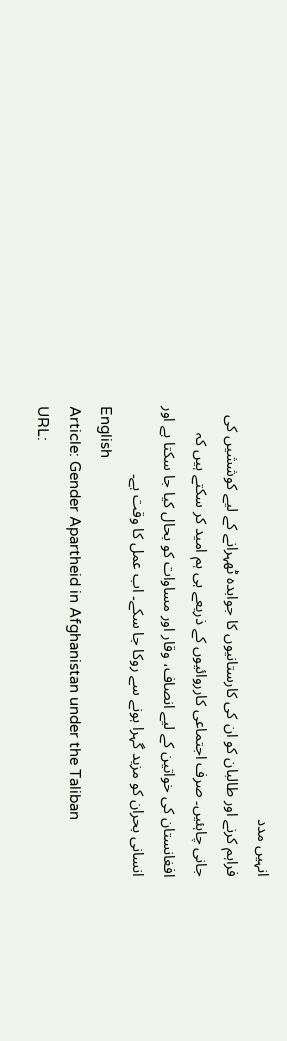انہیں مدد
فراہم کرنے اور طالبان کو ان کی کارستانیوں کا جوابدہ ٹھہرانے کے لیے کوششیں کی
جانی چاہئیں۔ صرف اجتماعی کارروائیوں کے ذریعے ہی ہم امید کر سکتے ہیں کہ
افغانستان کی خواتین کے لیے انصاف، وقار اور مساوات کو بحال کیا جا سکتا ہے اور
انسانی بحران کو مزید گہرا ہونے سے روکا جا سکے۔ اب عمل کا وقت ہے۔
English
Article: Gender Apartheid in Afghanistan under the Taliban
URL: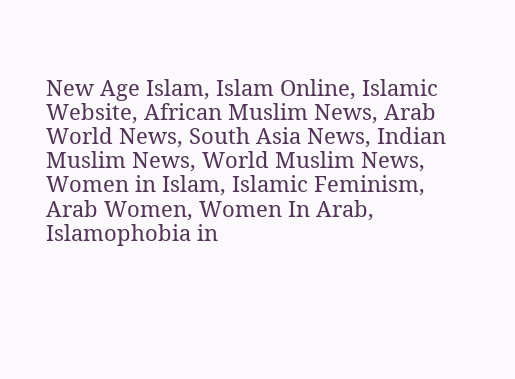New Age Islam, Islam Online, Islamic Website, African Muslim News, Arab World News, South Asia News, Indian Muslim News, World Muslim News, Women in Islam, Islamic Feminism, Arab Women, Women In Arab, Islamophobia in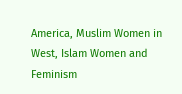America, Muslim Women in West, Islam Women and Feminism